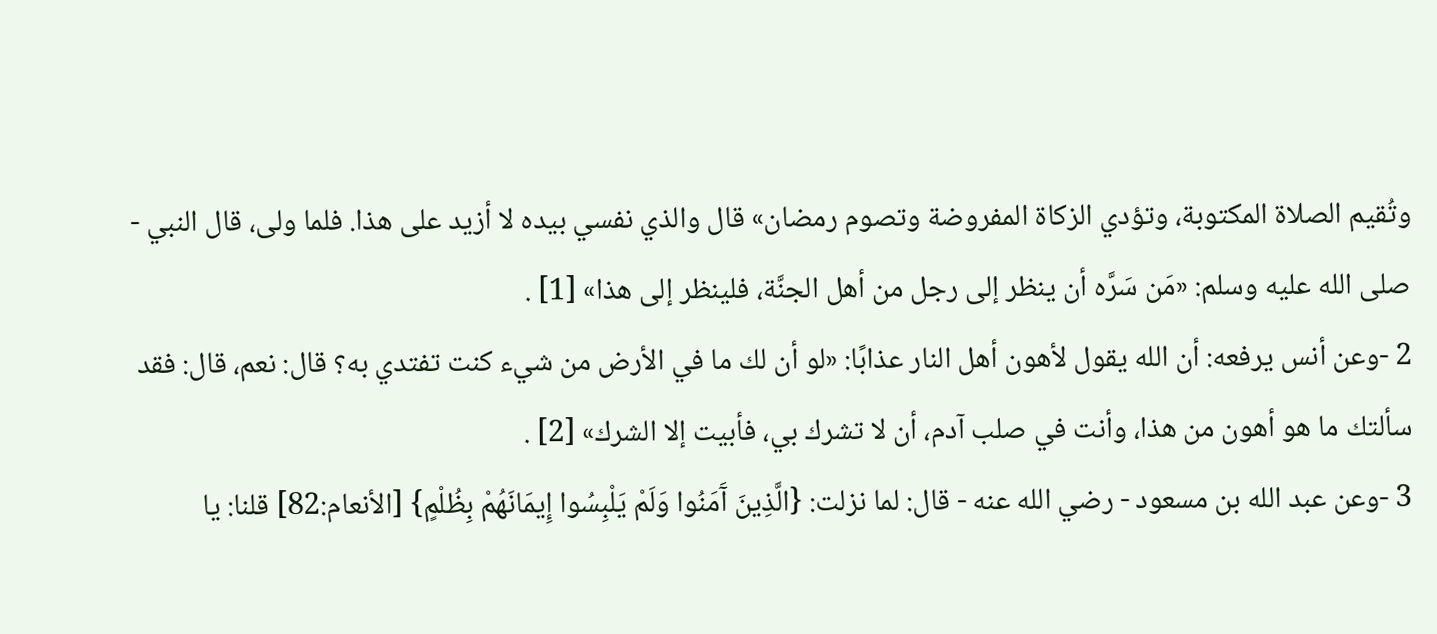وتُقيم الصلاة المكتوبة، وتؤدي الزكاة المفروضة وتصوم رمضان» قال والذي نفسي بيده لا أزيد على هذا. فلما ولى، قال النبي - صلى الله عليه وسلم: «مَن سَرَّه أن ينظر إلى رجل من أهل الجنَّة، فلينظر إلى هذا» [1] .
2 -وعن أنس يرفعه: أن الله يقول لأهون أهل النار عذابًا: «لو أن لك ما في الأرض من شيء كنت تفتدي به؟ قال: نعم، قال: فقد سألتك ما هو أهون من هذا، وأنت في صلب آدم، أن لا تشرك بي، فأبيت إلا الشرك» [2] .
3 -وعن عبد الله بن مسعود - رضي الله عنه - قال: لما نزلت: {الَّذِينَ آَمَنُوا وَلَمْ يَلْبِسُوا إِيمَانَهُمْ بِظُلْمٍ} [الأنعام:82] قلنا: يا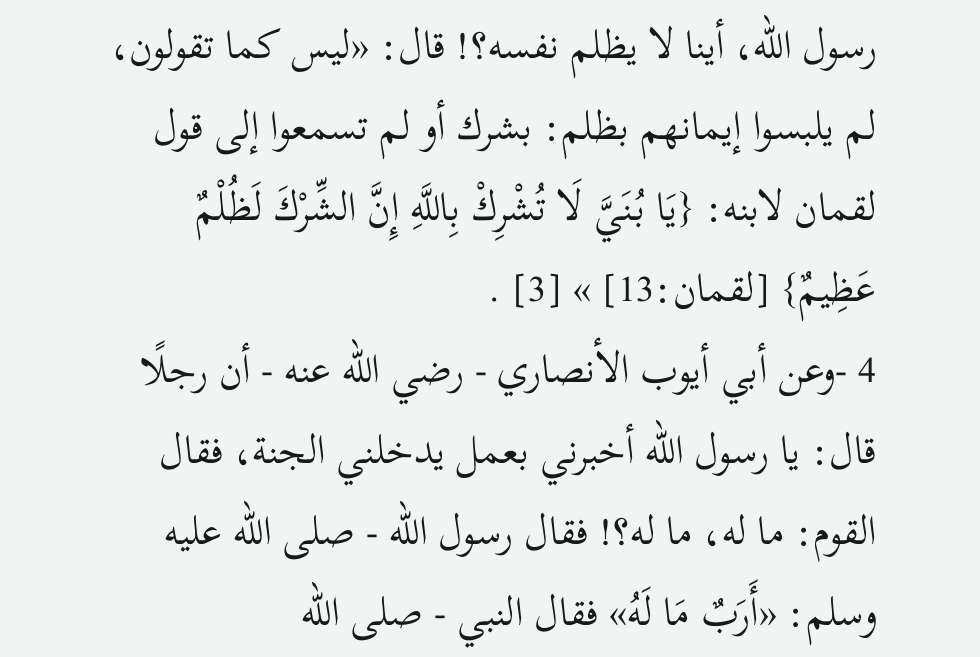رسول الله، أينا لا يظلم نفسه؟! قال: «ليس كما تقولون، لم يلبسوا إيمانهم بظلم: بشرك أو لم تسمعوا إلى قول لقمان لابنه: {يَا بُنَيَّ لَا تُشْرِكْ بِاللَّهِ إِنَّ الشِّرْكَ لَظُلْمٌ عَظِيمٌ} [لقمان:13] » [3] .
4 -وعن أبي أيوب الأنصاري - رضي الله عنه - أن رجلًا قال: يا رسول الله أخبرني بعمل يدخلني الجنة، فقال القوم: ما له، ما له؟! فقال رسول الله - صلى الله عليه وسلم: «أَرَبٌ مَا لَهُ» فقال النبي - صلى الله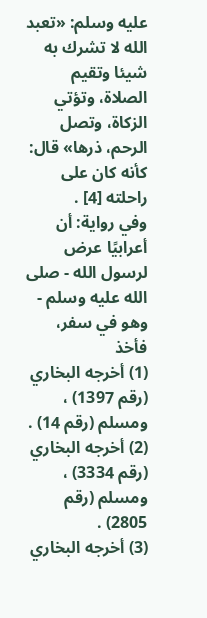عليه وسلم: «تعبد الله لا تشرك به شيئا وتقيم الصلاة، وتؤتي الزكاة، وتصل الرحم، ذرها» قال: كأنه كان على راحلته [4] .
وفي رواية: أن أعرابيًا عرض لرسول الله - صلى الله عليه وسلم - وهو في سفر، فأخذ
(1) أخرجه البخاري (رقم 1397) ، ومسلم (رقم 14) .
(2) أخرجه البخاري (رقم 3334) ، ومسلم (رقم 2805) .
(3) أخرجه البخاري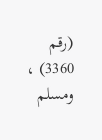(رقم 3360) ، ومسلم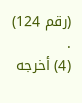(رقم 124) .
(4) أخرجه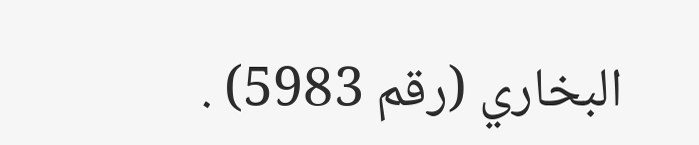البخاري (رقم 5983) .